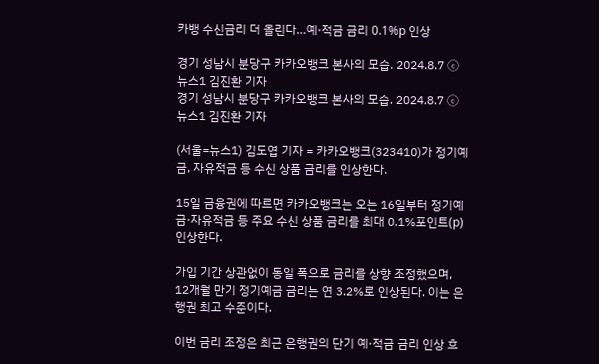카뱅 수신금리 더 올린다…예·적금 금리 0.1%p 인상

경기 성남시 분당구 카카오뱅크 본사의 모습. 2024.8.7 ⓒ 뉴스1 김진환 기자
경기 성남시 분당구 카카오뱅크 본사의 모습. 2024.8.7 ⓒ 뉴스1 김진환 기자

(서울=뉴스1) 김도엽 기자 = 카카오뱅크(323410)가 정기예금, 자유적금 등 수신 상품 금리를 인상한다.

15일 금융권에 따르면 카카오뱅크는 오는 16일부터 정기예금·자유적금 등 주요 수신 상품 금리를 최대 0.1%포인트(p) 인상한다.

가입 기간 상관없이 동일 폭으로 금리를 상향 조정했으며, 12개월 만기 정기예금 금리는 연 3.2%로 인상된다. 이는 은행권 최고 수준이다.

이번 금리 조정은 최근 은행권의 단기 예·적금 금리 인상 흐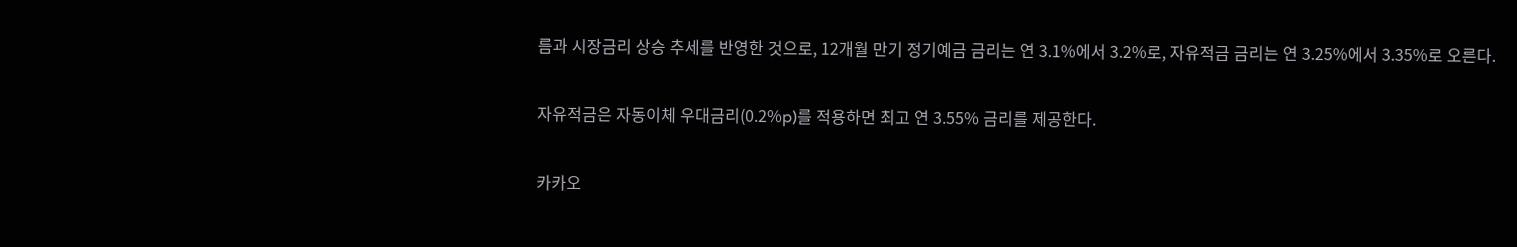름과 시장금리 상승 추세를 반영한 것으로, 12개월 만기 정기예금 금리는 연 3.1%에서 3.2%로, 자유적금 금리는 연 3.25%에서 3.35%로 오른다.

자유적금은 자동이체 우대금리(0.2%p)를 적용하면 최고 연 3.55% 금리를 제공한다.

카카오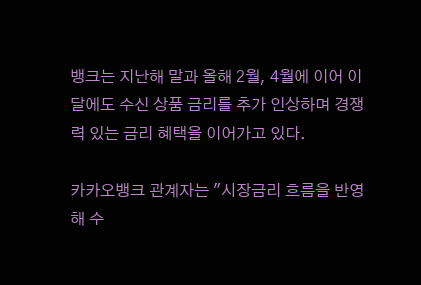뱅크는 지난해 말과 올해 2월, 4월에 이어 이달에도 수신 상품 금리를 추가 인상하며 경쟁력 있는 금리 혜택을 이어가고 있다.

카카오뱅크 관계자는 "시장금리 흐름을 반영해 수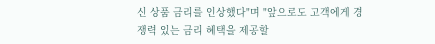신 상품 금리를 인상했다"며 "앞으로도 고객에게 경쟁력 있는 금리 혜택을 제공할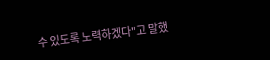수 있도록 노력하겠다"고 말했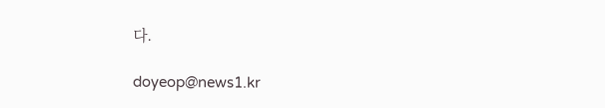다.

doyeop@news1.kr